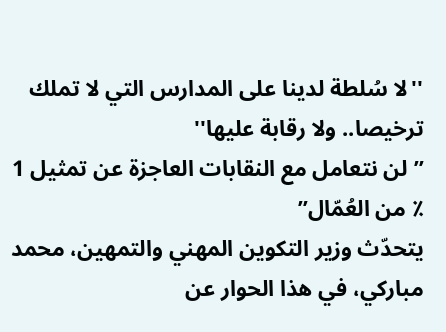''لا سُلطة لدينا على المدارس التي لا تملك ترخيصا.. ولا رقابة عليها''
”لن نتعامل مع النقابات العاجزة عن تمثيل 1 ٪ من العُمّال”
يتحدّث وزير التكوين المهني والتمهين، محمد مباركي، في هذا الحوار عن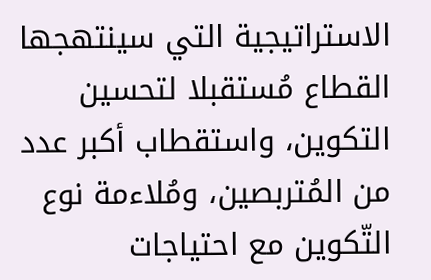الاستراتيجية التي سينتهجها القطاع مُستقبلا لتحسين التكوين، واستقطاب أكبر عدد من المُتربصين، ومُلاءمة نوع التّكوين مع احتياجات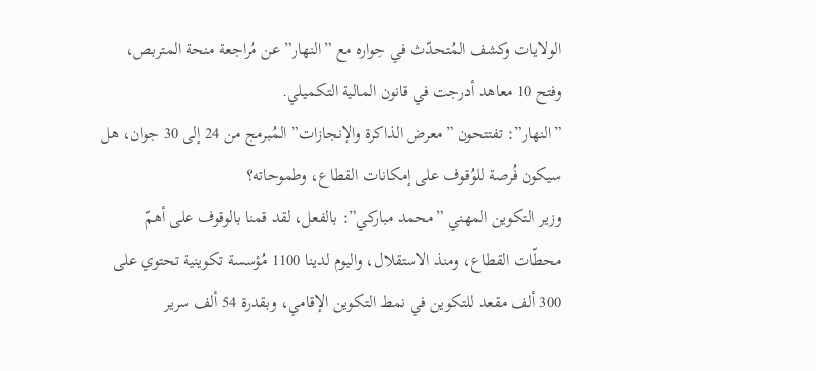الولايات وكشف المُتحدّث في حِواره مع ”النهار” عن مُراجعة منحة المتربص، وفتح 10 معاهد أدرجت في قانون المالية التكميلي.
”النهار”: تفتتحون ”معرض الذاكرة والإنجازات” المُبرمج من 24 إلى 30 جوان، هل سيكون فُرصة للوُقوف على إمكانات القطاع، وطموحاته؟
وزير التكوين المهني ”محمد مباركي”: بالفعل، لقد قمنا بالوقوف على أهمّ محطّات القطاع، ومنذ الاستقلال، واليوم لدينا 1100 مُؤسسة تكوينية تحتوي على 300 ألف مقعد للتكوين في نمط التكوين الإقامي، وبقدرة 54 ألف سرير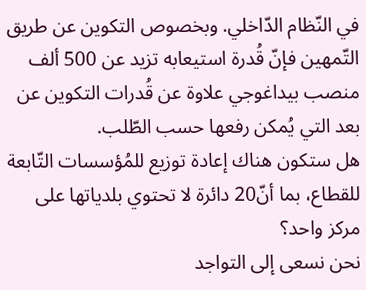في النّظام الدّاخلي. وبخصوص التكوين عن طريق التّمهين فإنّ قُدرة استيعابه تزيد عن 500 ألف منصب بيداغوجي علاوة عن قُدرات التكوين عن بعد التي يُمكن رفعها حسب الطّلب.
هل ستكون هناك إعادة توزيع للمُؤسسات التّابعة للقطاع، بما أنّ20 دائرة لا تحتوي بلدياتها على مركز واحد؟
نحن نسعى إلى التواجد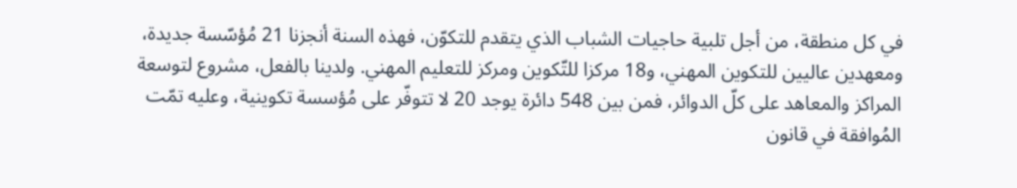في كل منطقة، من أجل تلبية حاجيات الشباب الذي يتقدم للتكوّن، فهذه السنة أنجزنا 21 مُؤسّسة جديدة، ومعهدين عاليين للتكوين المهني، و18 مركزا للتّكوين ومركز للتعليم المهني. ولدينا بالفعل، مشروع لتوسعة المراكز والمعاهد على كلّ الدوائر، فمن بين 548 دائرة يوجد 20 لا تتوفّر على مُؤسسة تكوينية، وعليه تمّت المُوافقة في قانون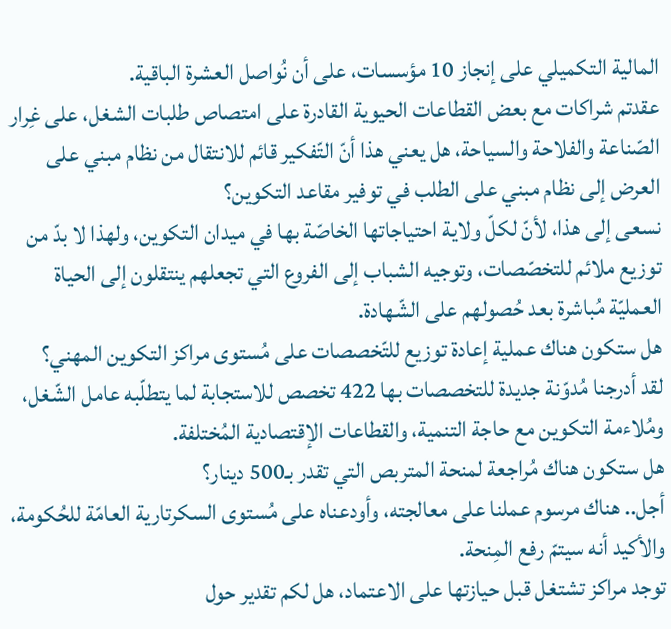المالية التكميلي على إنجاز 10 مؤسسات، على أن نُواصل العشرة الباقية.
عقدتم شراكات مع بعض القطاعات الحيوية القادرة على امتصاص طلبات الشغل، على غِرار الصّناعة والفلاحة والسياحة، هل يعني هذا أنّ التّفكير قائم للانتقال من نظام مبني على العرض إلى نظام مبني على الطلب في توفير مقاعد التكوين؟
نسعى إلى هذا، لأنّ لكلّ ولاية احتياجاتها الخاصّة بها في ميدان التكوين، ولهذا لا بدّ من توزيع ملائم للتخصّصات، وتوجيه الشباب إلى الفروع التي تجعلهم ينتقلون إلى الحياة العمليّة مُباشرة بعد حُصولهم على الشّهادة.
هل ستكون هناك عملية إعادة توزيع للتّخصصات على مُستوى مراكز التكوين المهني؟
لقد أدرجنا مُدوّنة جديدة للتخصصات بها 422 تخصص للاستجابة لما يتطلّبه عامل الشّغل، ومُلاءمة التكوين مع حاجة التنمية، والقطاعات الإقتصادية المُختلفة.
هل ستكون هناك مُراجعة لمنحة المتربص التي تقدر بـ500 دينار؟
أجل.. هناك مرسوم عملنا على معالجته، وأودعناه على مُستوى السكرتارية العامّة للحُكومة، والأكيد أنه سيتمّ رفع المِنحة.
توجد مراكز تشتغل قبل حيازتها على الاعتماد، هل لكم تقدير حول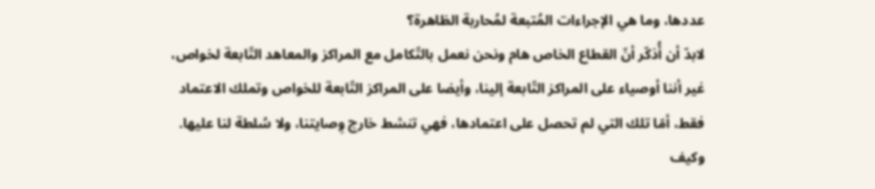عددها، وما هي الإجراءات المُتبعة لمُحاربة الظاهرة؟
لابدّ أن أُذكّر أنّ القطاع الخاص هام ونحن نعمل بالتّكامل مع المراكز والمعاهد التّابعة لخواص، غير أننا أوصياء على المراكز التّابعة إلينا، وأيضا على المراكز التّابعة للخواص وتملك الاعتماد فقط، أمّا تلك التي لم تحصل على اعتمادها، فهي تنشط خارج وِصايتنا، ولا سُلطة لنا عليها.
وكيف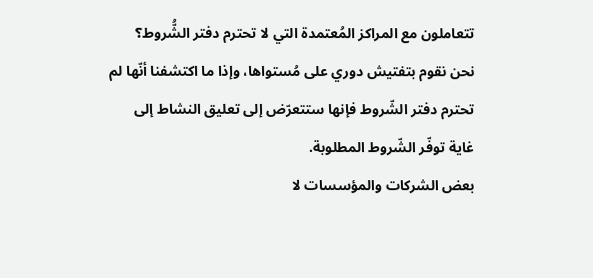تتعاملون مع المراكز المُعتمدة التي لا تحترم دفتر الشُّروط؟
نحن نقوم بتفتيش دوري على مُستواها، وإذا ما اكتشفنا أنّها لم تحترم دفتر الشّروط فإنها ستتعرّض إلى تعليق النشاط إلى غاية توفّر الشّروط المطلوبة.
بعض الشركات والمؤسسات لا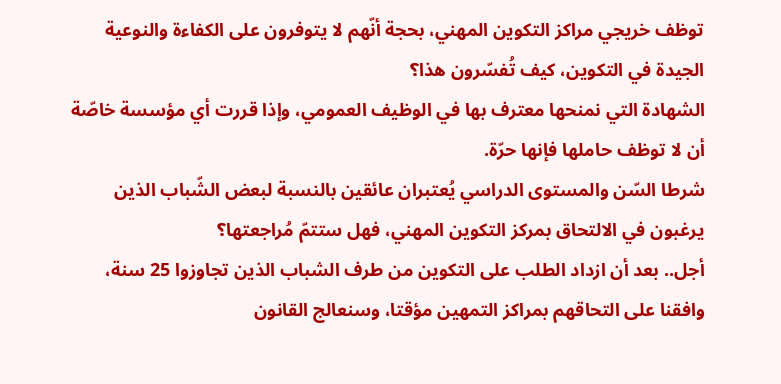توظف خريجي مراكز التكوين المهني، بحجة أنّهم لا يتوفرون على الكفاءة والنوعية الجيدة في التكوين، كيف تُفسّرون هذا؟
الشهادة التي نمنحها معترف بها في الوظيف العمومي، وإذا قررت أي مؤسسة خاصّة أن لا توظف حاملها فإنها حرّة.
شرطا السّن والمستوى الدراسي يُعتبران عائقين بالنسبة لبعض الشّباب الذين يرغبون في الالتحاق بمركز التكوين المهني، فهل ستتمّ مُراجعتها؟
أجل.. بعد أن ازداد الطلب على التكوين من طرف الشباب الذين تجاوزوا 25 سنة، وافقنا على التحاقهم بمراكز التمهين مؤقتا، وسنعالج القانون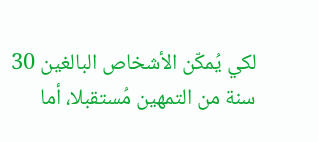لكي يُمكّن الأشخاص البالغين 30 سنة من التمهين مُستقبلا، أما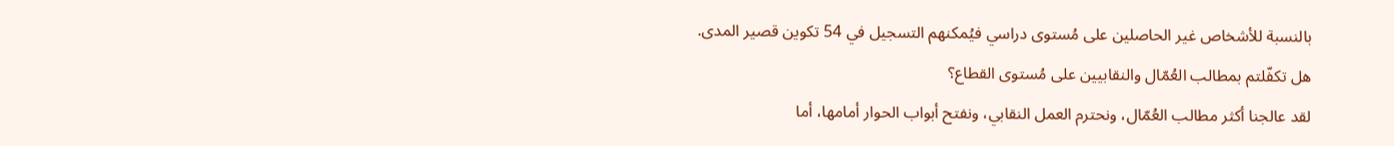بالنسبة للأشخاص غير الحاصلين على مُستوى دراسي فيُمكنهم التسجيل في 54 تكوين قصير المدى.
هل تكفّلتم بمطالب العُمّال والنقابيين على مُستوى القطاع؟
لقد عالجنا أكثر مطالب العُمّال، ونحترم العمل النقابي، ونفتح أبواب الحوار أمامها، أما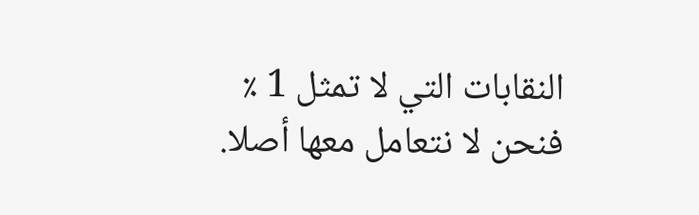النقابات التي لا تمثل 1 ٪ فنحن لا نتعامل معها أصلا.